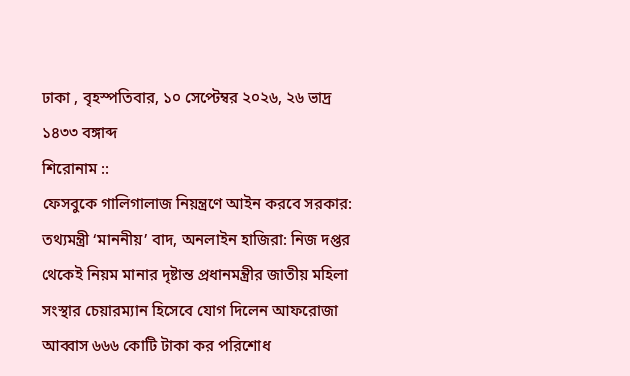ঢাকা , বৃহস্পতিবার, ১০ সেপ্টেম্বর ২০২৬, ২৬ ভাদ্র ১৪৩৩ বঙ্গাব্দ
শিরোনাম ::
ফেসবুকে গালিগালাজ নিয়ন্ত্রণে আইন করবে সরকার: তথ্যমন্ত্রী ‘মাননীয়’ বাদ, অনলাইন হাজিরা: নিজ দপ্তর থেকেই নিয়ম মানার দৃষ্টান্ত প্রধানমন্ত্রীর জাতীয় মহিলা সংস্থার চেয়ারম্যান হিসেবে যোগ দিলেন আফরোজা আব্বাস ৬৬৬ কোটি টাকা কর পরিশোধ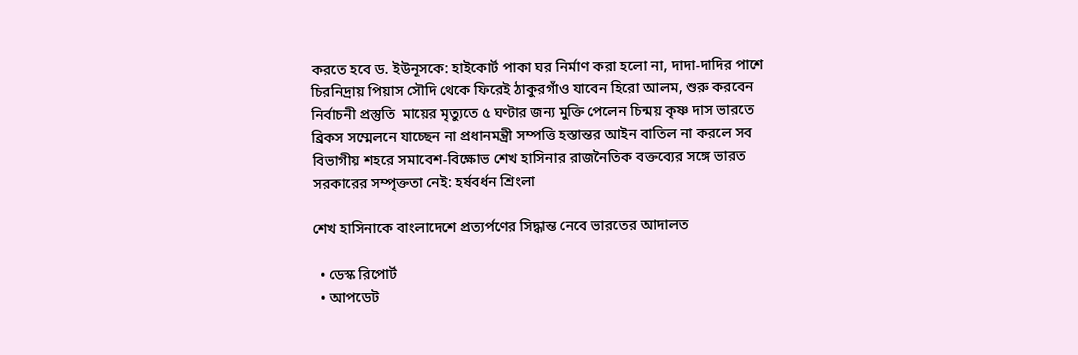করতে হবে ড. ইউনূসকে: হাইকোর্ট পাকা ঘর নির্মাণ করা হলো না, দাদা-দাদির পাশে চিরনিদ্রায় পিয়াস সৌদি থেকে ফিরেই ঠাকুরগাঁও যাবেন হিরো আলম, শুরু করবেন নির্বাচনী প্রস্তুতি  মায়ের মৃত্যুতে ৫ ঘণ্টার জন্য মুক্তি পেলেন চিন্ময় কৃষ্ণ দাস ভারতে ব্রিকস সম্মেলনে যাচ্ছেন না প্রধানমন্ত্রী সম্পত্তি হস্তান্তর আইন বাতিল না করলে সব বিভাগীয় শহরে সমাবেশ-বিক্ষোভ শেখ হাসিনার রাজনৈতিক বক্তব্যের সঙ্গে ভারত সরকারের সম্পৃক্ততা নেই: হর্ষবর্ধন শ্রিংলা

শেখ হাসিনাকে বাংলাদেশে প্রত্যর্পণের সিদ্ধান্ত নেবে ভারতের আদালত

  • ডেস্ক রিপোর্ট
  • আপডেট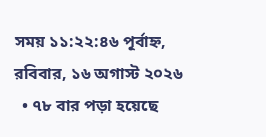সময় ১১:২২:৪৬ পূর্বাহ্ন, রবিবার, ১৬ অগাস্ট ২০২৬
  • ৭৮ বার পড়া হয়েছে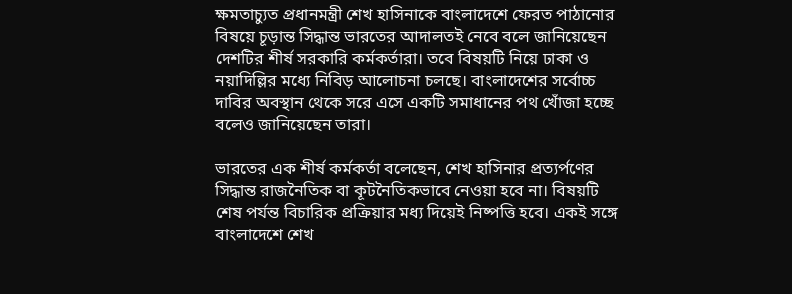ক্ষমতাচ্যুত প্রধানমন্ত্রী শেখ হাসিনাকে বাংলাদেশে ফেরত পাঠানোর বিষয়ে চূড়ান্ত সিদ্ধান্ত ভারতের আদালতই নেবে বলে জানিয়েছেন দেশটির শীর্ষ সরকারি কর্মকর্তারা। তবে বিষয়টি নিয়ে ঢাকা ও নয়াদিল্লির মধ্যে নিবিড় আলোচনা চলছে। বাংলাদেশের সর্বোচ্চ দাবির অবস্থান থেকে সরে এসে একটি সমাধানের পথ খোঁজা হচ্ছে বলেও জানিয়েছেন তারা।

ভারতের এক শীর্ষ কর্মকর্তা বলেছেন, শেখ হাসিনার প্রত্যর্পণের সিদ্ধান্ত রাজনৈতিক বা কূটনৈতিকভাবে নেওয়া হবে না। বিষয়টি শেষ পর্যন্ত বিচারিক প্রক্রিয়ার মধ্য দিয়েই নিষ্পত্তি হবে। একই সঙ্গে বাংলাদেশে শেখ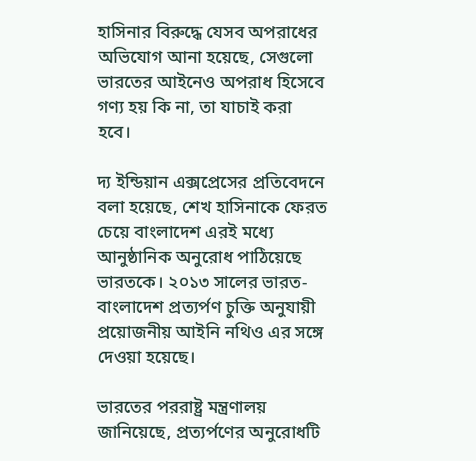হাসিনার বিরুদ্ধে যেসব অপরাধের অভিযোগ আনা হয়েছে, সেগুলো ভারতের আইনেও অপরাধ হিসেবে গণ্য হয় কি না, তা যাচাই করা হবে।

দ্য ইন্ডিয়ান এক্সপ্রেসের প্রতিবেদনে বলা হয়েছে, শেখ হাসিনাকে ফেরত চেয়ে বাংলাদেশ এরই মধ্যে আনুষ্ঠানিক অনুরোধ পাঠিয়েছে ভারতকে। ২০১৩ সালের ভারত-বাংলাদেশ প্রত্যর্পণ চুক্তি অনুযায়ী প্রয়োজনীয় আইনি নথিও এর সঙ্গে দেওয়া হয়েছে।

ভারতের পররাষ্ট্র মন্ত্রণালয় জানিয়েছে, প্রত্যর্পণের অনুরোধটি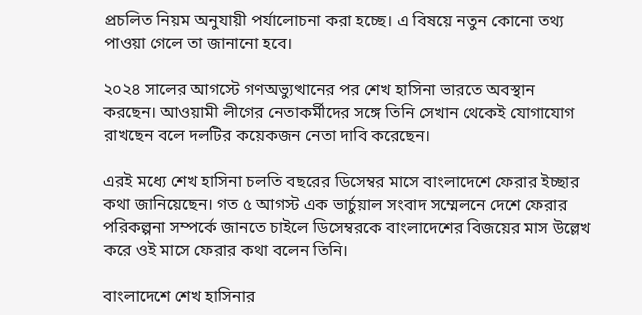প্রচলিত নিয়ম অনুযায়ী পর্যালোচনা করা হচ্ছে। এ বিষয়ে নতুন কোনো তথ্য পাওয়া গেলে তা জানানো হবে।

২০২৪ সালের আগস্টে গণঅভ্যুত্থানের পর শেখ হাসিনা ভারতে অবস্থান করছেন। আওয়ামী লীগের নেতাকর্মীদের সঙ্গে তিনি সেখান থেকেই যোগাযোগ রাখছেন বলে দলটির কয়েকজন নেতা দাবি করেছেন।

এরই মধ্যে শেখ হাসিনা চলতি বছরের ডিসেম্বর মাসে বাংলাদেশে ফেরার ইচ্ছার কথা জানিয়েছেন। গত ৫ আগস্ট এক ভার্চুয়াল সংবাদ সম্মেলনে দেশে ফেরার পরিকল্পনা সম্পর্কে জানতে চাইলে ডিসেম্বরকে বাংলাদেশের বিজয়ের মাস উল্লেখ করে ওই মাসে ফেরার কথা বলেন তিনি।

বাংলাদেশে শেখ হাসিনার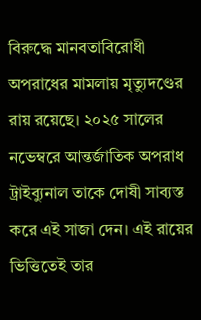বিরুদ্ধে মানবতাবিরোধী অপরাধের মামলায় মৃত্যুদণ্ডের রায় রয়েছে। ২০২৫ সালের নভেম্বরে আন্তর্জাতিক অপরাধ ট্রাইব্যুনাল তাকে দোষী সাব্যস্ত করে এই সাজা দেন। এই রায়ের ভিত্তিতেই তার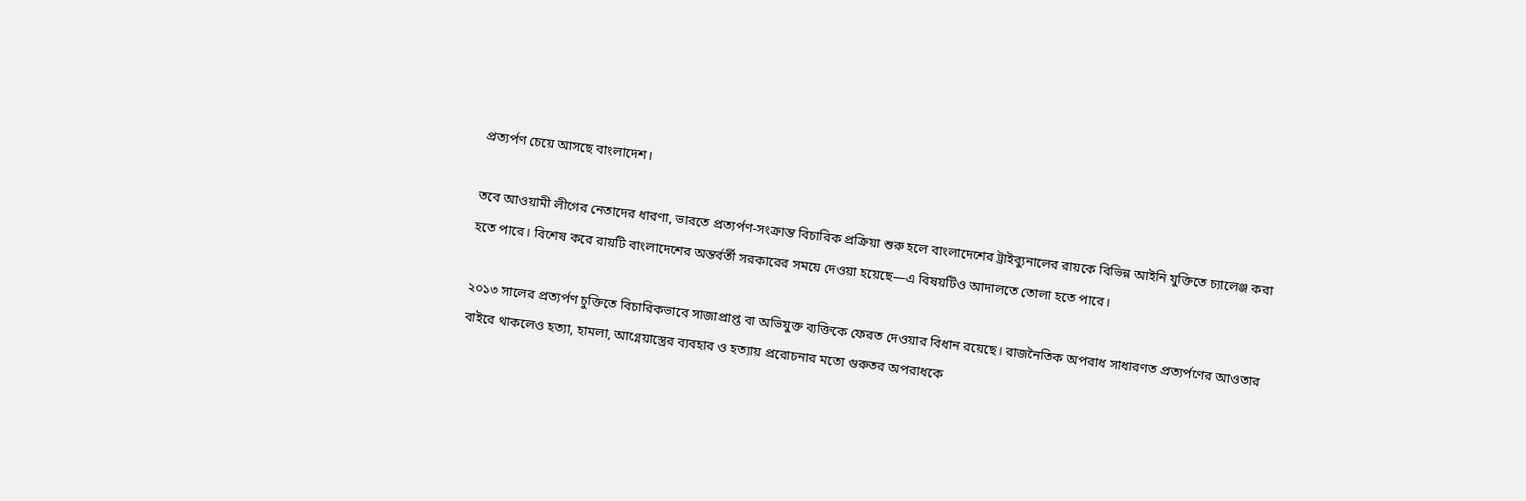প্রত্যর্পণ চেয়ে আসছে বাংলাদেশ।

তবে আওয়ামী লীগের নেতাদের ধারণা, ভারতে প্রত্যর্পণ-সংক্রান্ত বিচারিক প্রক্রিয়া শুরু হলে বাংলাদেশের ট্রাইব্যুনালের রায়কে বিভিন্ন আইনি যুক্তিতে চ্যালেঞ্জ করা হতে পারে। বিশেষ করে রায়টি বাংলাদেশের অন্তর্বর্তী সরকারের সময়ে দেওয়া হয়েছে—এ বিষয়টিও আদালতে তোলা হতে পারে।

২০১৩ সালের প্রত্যর্পণ চুক্তিতে বিচারিকভাবে সাজাপ্রাপ্ত বা অভিযুক্ত ব্যক্তিকে ফেরত দেওয়ার বিধান রয়েছে। রাজনৈতিক অপরাধ সাধারণত প্রত্যর্পণের আওতার বাইরে থাকলেও হত্যা, হামলা, আগ্নেয়াস্ত্রের ব্যবহার ও হত্যায় প্ররোচনার মতো গুরুতর অপরাধকে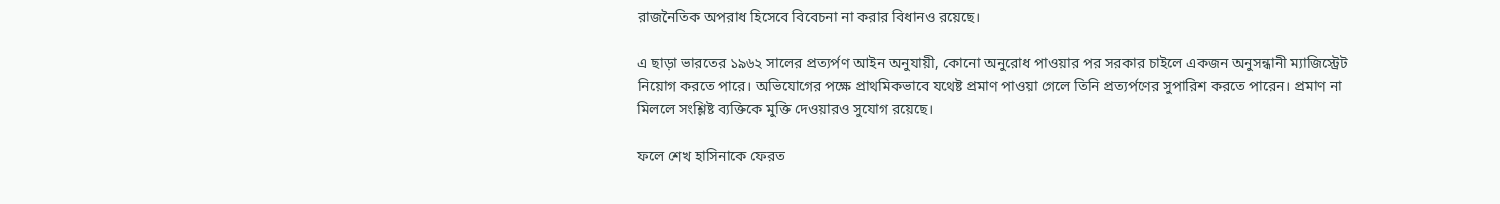রাজনৈতিক অপরাধ হিসেবে বিবেচনা না করার বিধানও রয়েছে।

এ ছাড়া ভারতের ১৯৬২ সালের প্রত্যর্পণ আইন অনুযায়ী, কোনো অনুরোধ পাওয়ার পর সরকার চাইলে একজন অনুসন্ধানী ম্যাজিস্ট্রেট নিয়োগ করতে পারে। অভিযোগের পক্ষে প্রাথমিকভাবে যথেষ্ট প্রমাণ পাওয়া গেলে তিনি প্রত্যর্পণের সুপারিশ করতে পারেন। প্রমাণ না মিললে সংশ্লিষ্ট ব্যক্তিকে মুক্তি দেওয়ারও সুযোগ রয়েছে।

ফলে শেখ হাসিনাকে ফেরত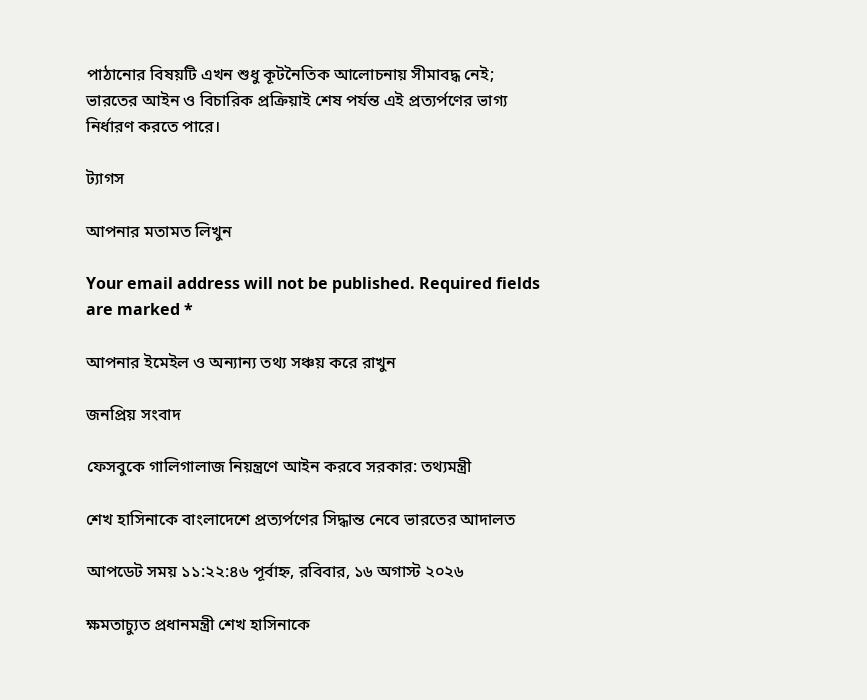পাঠানোর বিষয়টি এখন শুধু কূটনৈতিক আলোচনায় সীমাবদ্ধ নেই; ভারতের আইন ও বিচারিক প্রক্রিয়াই শেষ পর্যন্ত এই প্রত্যর্পণের ভাগ্য নির্ধারণ করতে পারে।

ট্যাগস

আপনার মতামত লিখুন

Your email address will not be published. Required fields are marked *

আপনার ইমেইল ও অন্যান্য তথ্য সঞ্চয় করে রাখুন

জনপ্রিয় সংবাদ

ফেসবুকে গালিগালাজ নিয়ন্ত্রণে আইন করবে সরকার: তথ্যমন্ত্রী

শেখ হাসিনাকে বাংলাদেশে প্রত্যর্পণের সিদ্ধান্ত নেবে ভারতের আদালত

আপডেট সময় ১১:২২:৪৬ পূর্বাহ্ন, রবিবার, ১৬ অগাস্ট ২০২৬

ক্ষমতাচ্যুত প্রধানমন্ত্রী শেখ হাসিনাকে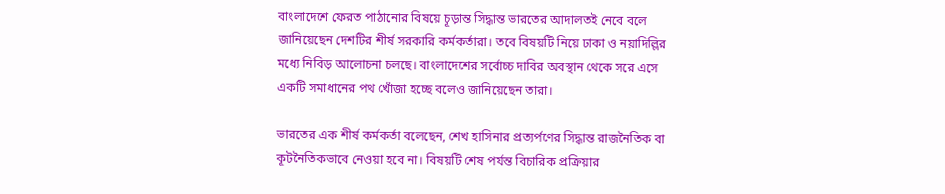বাংলাদেশে ফেরত পাঠানোর বিষয়ে চূড়ান্ত সিদ্ধান্ত ভারতের আদালতই নেবে বলে জানিয়েছেন দেশটির শীর্ষ সরকারি কর্মকর্তারা। তবে বিষয়টি নিয়ে ঢাকা ও নয়াদিল্লির মধ্যে নিবিড় আলোচনা চলছে। বাংলাদেশের সর্বোচ্চ দাবির অবস্থান থেকে সরে এসে একটি সমাধানের পথ খোঁজা হচ্ছে বলেও জানিয়েছেন তারা।

ভারতের এক শীর্ষ কর্মকর্তা বলেছেন, শেখ হাসিনার প্রত্যর্পণের সিদ্ধান্ত রাজনৈতিক বা কূটনৈতিকভাবে নেওয়া হবে না। বিষয়টি শেষ পর্যন্ত বিচারিক প্রক্রিয়ার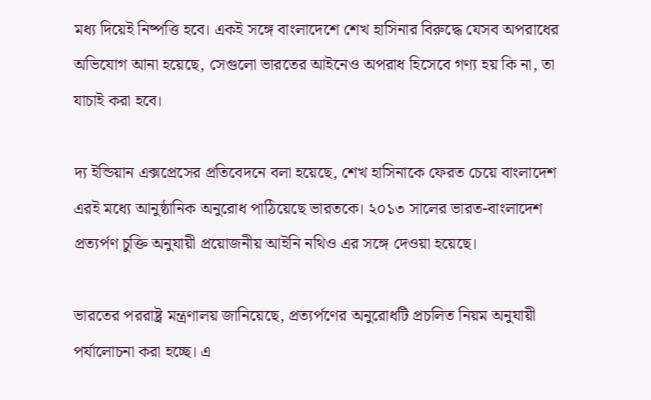মধ্য দিয়েই নিষ্পত্তি হবে। একই সঙ্গে বাংলাদেশে শেখ হাসিনার বিরুদ্ধে যেসব অপরাধের অভিযোগ আনা হয়েছে, সেগুলো ভারতের আইনেও অপরাধ হিসেবে গণ্য হয় কি না, তা যাচাই করা হবে।

দ্য ইন্ডিয়ান এক্সপ্রেসের প্রতিবেদনে বলা হয়েছে, শেখ হাসিনাকে ফেরত চেয়ে বাংলাদেশ এরই মধ্যে আনুষ্ঠানিক অনুরোধ পাঠিয়েছে ভারতকে। ২০১৩ সালের ভারত-বাংলাদেশ প্রত্যর্পণ চুক্তি অনুযায়ী প্রয়োজনীয় আইনি নথিও এর সঙ্গে দেওয়া হয়েছে।

ভারতের পররাষ্ট্র মন্ত্রণালয় জানিয়েছে, প্রত্যর্পণের অনুরোধটি প্রচলিত নিয়ম অনুযায়ী পর্যালোচনা করা হচ্ছে। এ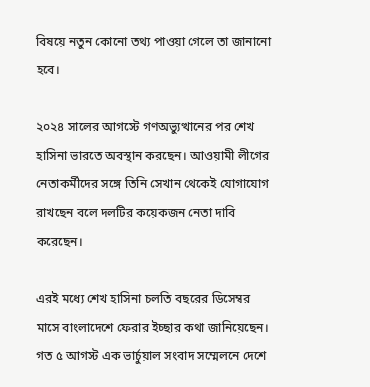বিষয়ে নতুন কোনো তথ্য পাওয়া গেলে তা জানানো হবে।

২০২৪ সালের আগস্টে গণঅভ্যুত্থানের পর শেখ হাসিনা ভারতে অবস্থান করছেন। আওয়ামী লীগের নেতাকর্মীদের সঙ্গে তিনি সেখান থেকেই যোগাযোগ রাখছেন বলে দলটির কয়েকজন নেতা দাবি করেছেন।

এরই মধ্যে শেখ হাসিনা চলতি বছরের ডিসেম্বর মাসে বাংলাদেশে ফেরার ইচ্ছার কথা জানিয়েছেন। গত ৫ আগস্ট এক ভার্চুয়াল সংবাদ সম্মেলনে দেশে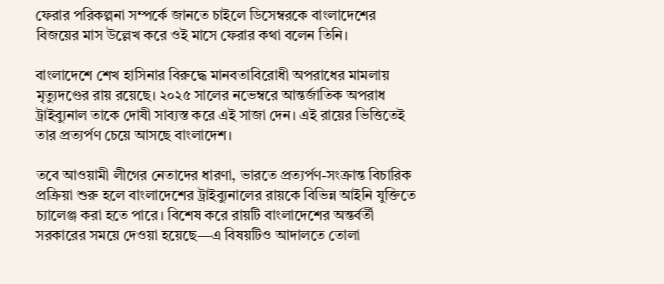ফেরার পরিকল্পনা সম্পর্কে জানতে চাইলে ডিসেম্বরকে বাংলাদেশের বিজয়ের মাস উল্লেখ করে ওই মাসে ফেরার কথা বলেন তিনি।

বাংলাদেশে শেখ হাসিনার বিরুদ্ধে মানবতাবিরোধী অপরাধের মামলায় মৃত্যুদণ্ডের রায় রয়েছে। ২০২৫ সালের নভেম্বরে আন্তর্জাতিক অপরাধ ট্রাইব্যুনাল তাকে দোষী সাব্যস্ত করে এই সাজা দেন। এই রায়ের ভিত্তিতেই তার প্রত্যর্পণ চেয়ে আসছে বাংলাদেশ।

তবে আওয়ামী লীগের নেতাদের ধারণা, ভারতে প্রত্যর্পণ-সংক্রান্ত বিচারিক প্রক্রিয়া শুরু হলে বাংলাদেশের ট্রাইব্যুনালের রায়কে বিভিন্ন আইনি যুক্তিতে চ্যালেঞ্জ করা হতে পারে। বিশেষ করে রায়টি বাংলাদেশের অন্তর্বর্তী সরকারের সময়ে দেওয়া হয়েছে—এ বিষয়টিও আদালতে তোলা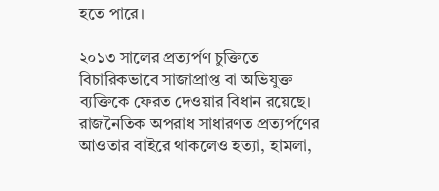হতে পারে।

২০১৩ সালের প্রত্যর্পণ চুক্তিতে বিচারিকভাবে সাজাপ্রাপ্ত বা অভিযুক্ত ব্যক্তিকে ফেরত দেওয়ার বিধান রয়েছে। রাজনৈতিক অপরাধ সাধারণত প্রত্যর্পণের আওতার বাইরে থাকলেও হত্যা, হামলা,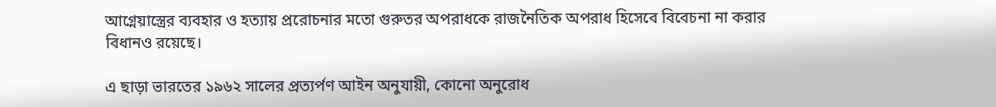আগ্নেয়াস্ত্রের ব্যবহার ও হত্যায় প্ররোচনার মতো গুরুতর অপরাধকে রাজনৈতিক অপরাধ হিসেবে বিবেচনা না করার বিধানও রয়েছে।

এ ছাড়া ভারতের ১৯৬২ সালের প্রত্যর্পণ আইন অনুযায়ী, কোনো অনুরোধ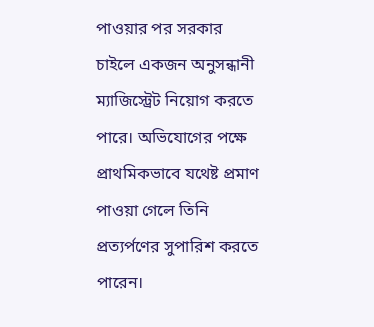পাওয়ার পর সরকার চাইলে একজন অনুসন্ধানী ম্যাজিস্ট্রেট নিয়োগ করতে পারে। অভিযোগের পক্ষে প্রাথমিকভাবে যথেষ্ট প্রমাণ পাওয়া গেলে তিনি প্রত্যর্পণের সুপারিশ করতে পারেন।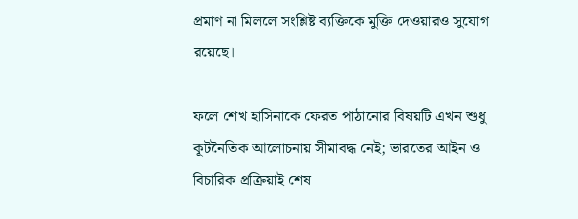প্রমাণ না মিললে সংশ্লিষ্ট ব্যক্তিকে মুক্তি দেওয়ারও সুযোগ রয়েছে।

ফলে শেখ হাসিনাকে ফেরত পাঠানোর বিষয়টি এখন শুধু কূটনৈতিক আলোচনায় সীমাবদ্ধ নেই; ভারতের আইন ও বিচারিক প্রক্রিয়াই শেষ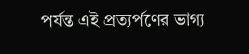পর্যন্ত এই প্রত্যর্পণের ভাগ্য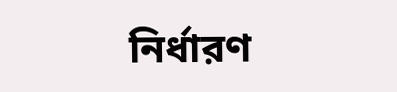নির্ধারণ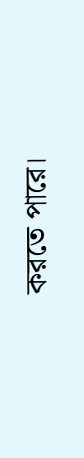করতে পারে।